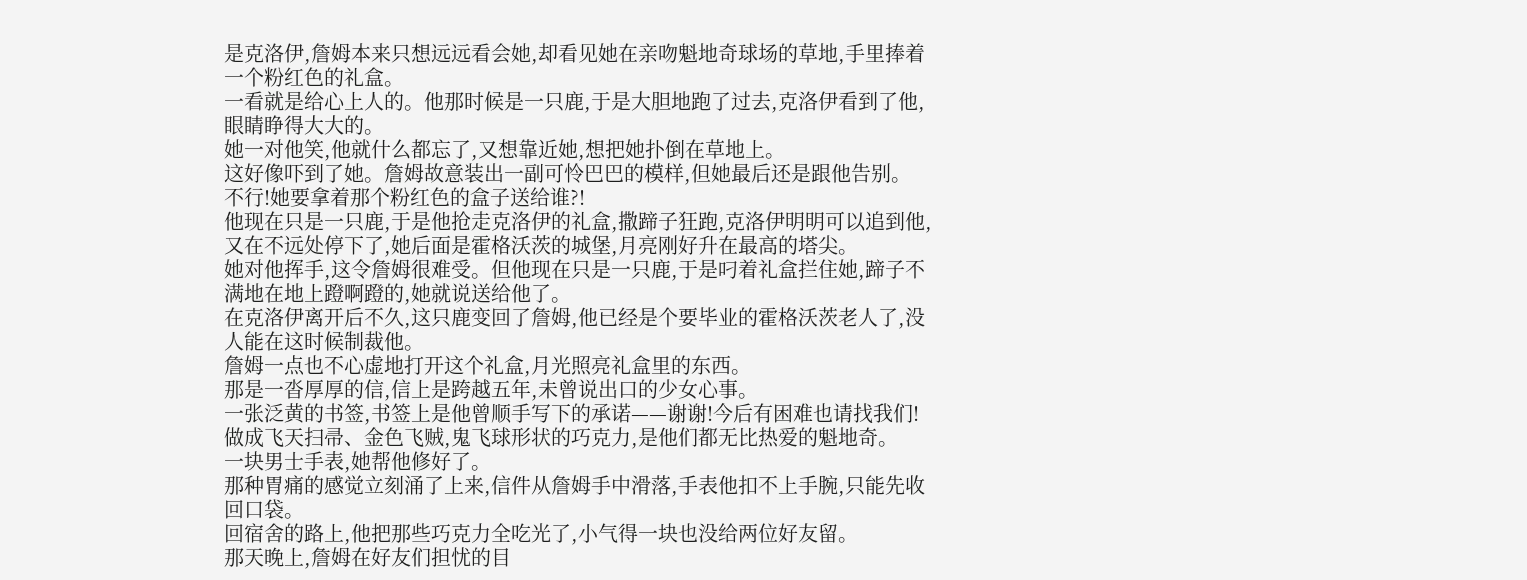是克洛伊,詹姆本来只想远远看会她,却看见她在亲吻魁地奇球场的草地,手里捧着一个粉红色的礼盒。
一看就是给心上人的。他那时候是一只鹿,于是大胆地跑了过去,克洛伊看到了他,眼睛睁得大大的。
她一对他笑,他就什么都忘了,又想靠近她,想把她扑倒在草地上。
这好像吓到了她。詹姆故意装出一副可怜巴巴的模样,但她最后还是跟他告别。
不行!她要拿着那个粉红色的盒子送给谁?!
他现在只是一只鹿,于是他抢走克洛伊的礼盒,撒蹄子狂跑,克洛伊明明可以追到他,又在不远处停下了,她后面是霍格沃茨的城堡,月亮刚好升在最高的塔尖。
她对他挥手,这令詹姆很难受。但他现在只是一只鹿,于是叼着礼盒拦住她,蹄子不满地在地上蹬啊蹬的,她就说送给他了。
在克洛伊离开后不久,这只鹿变回了詹姆,他已经是个要毕业的霍格沃茨老人了,没人能在这时候制裁他。
詹姆一点也不心虚地打开这个礼盒,月光照亮礼盒里的东西。
那是一沓厚厚的信,信上是跨越五年,未曾说出口的少女心事。
一张泛黄的书签,书签上是他曾顺手写下的承诺——谢谢!今后有困难也请找我们!
做成飞天扫帚、金色飞贼,鬼飞球形状的巧克力,是他们都无比热爱的魁地奇。
一块男士手表,她帮他修好了。
那种胃痛的感觉立刻涌了上来,信件从詹姆手中滑落,手表他扣不上手腕,只能先收回口袋。
回宿舍的路上,他把那些巧克力全吃光了,小气得一块也没给两位好友留。
那天晚上,詹姆在好友们担忧的目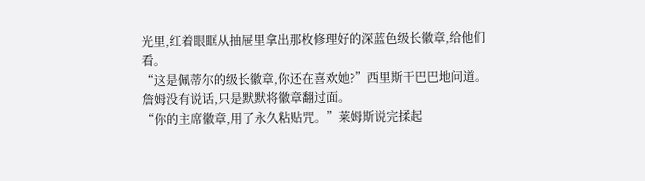光里,红着眼眶从抽屉里拿出那枚修理好的深蓝色级长徽章,给他们看。
“这是佩蒂尔的级长徽章,你还在喜欢她?”西里斯干巴巴地问道。
詹姆没有说话,只是默默将徽章翻过面。
“你的主席徽章,用了永久粘贴咒。”莱姆斯说完揉起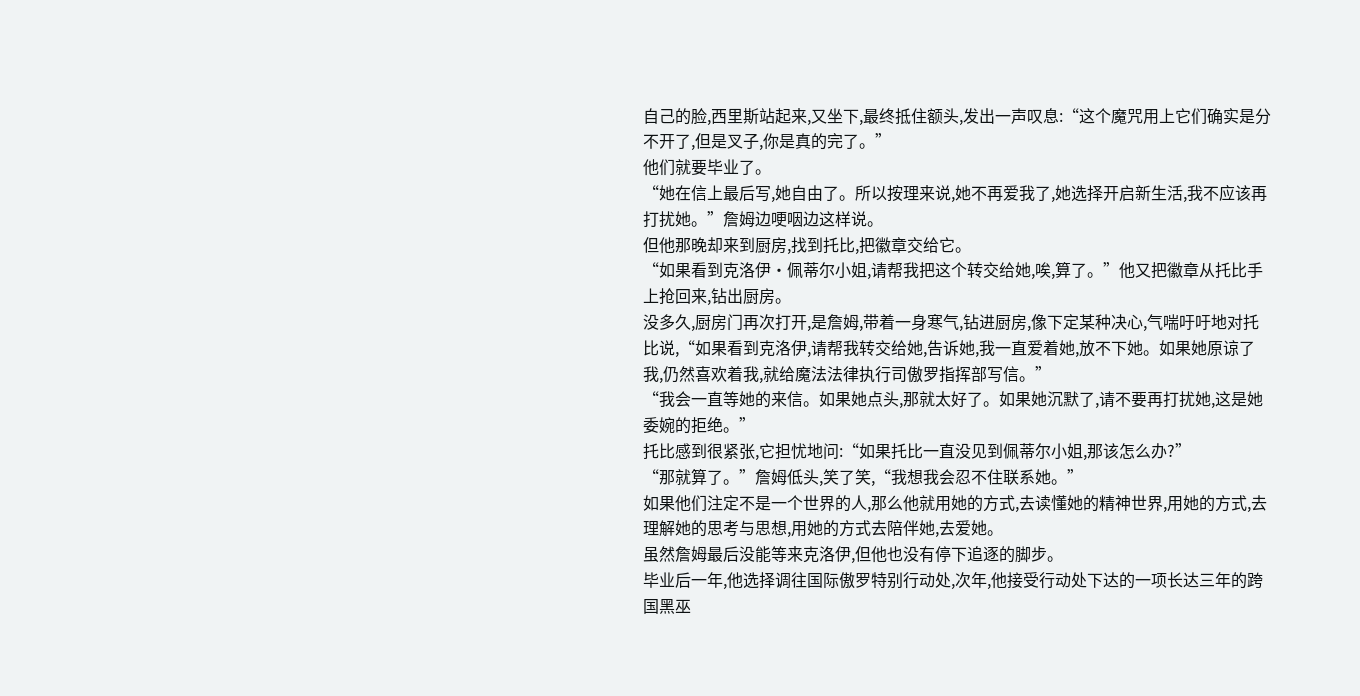自己的脸,西里斯站起来,又坐下,最终抵住额头,发出一声叹息:“这个魔咒用上它们确实是分不开了,但是叉子,你是真的完了。”
他们就要毕业了。
“她在信上最后写,她自由了。所以按理来说,她不再爱我了,她选择开启新生活,我不应该再打扰她。”詹姆边哽咽边这样说。
但他那晚却来到厨房,找到托比,把徽章交给它。
“如果看到克洛伊·佩蒂尔小姐,请帮我把这个转交给她,唉,算了。”他又把徽章从托比手上抢回来,钻出厨房。
没多久,厨房门再次打开,是詹姆,带着一身寒气,钻进厨房,像下定某种决心,气喘吁吁地对托比说,“如果看到克洛伊,请帮我转交给她,告诉她,我一直爱着她,放不下她。如果她原谅了我,仍然喜欢着我,就给魔法法律执行司傲罗指挥部写信。”
“我会一直等她的来信。如果她点头,那就太好了。如果她沉默了,请不要再打扰她,这是她委婉的拒绝。”
托比感到很紧张,它担忧地问:“如果托比一直没见到佩蒂尔小姐,那该怎么办?”
“那就算了。”詹姆低头,笑了笑,“我想我会忍不住联系她。”
如果他们注定不是一个世界的人,那么他就用她的方式,去读懂她的精神世界,用她的方式,去理解她的思考与思想,用她的方式去陪伴她,去爱她。
虽然詹姆最后没能等来克洛伊,但他也没有停下追逐的脚步。
毕业后一年,他选择调往国际傲罗特别行动处,次年,他接受行动处下达的一项长达三年的跨国黑巫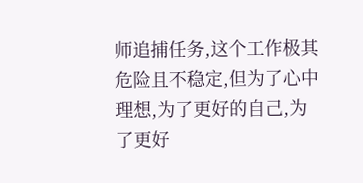师追捕任务,这个工作极其危险且不稳定,但为了心中理想,为了更好的自己,为了更好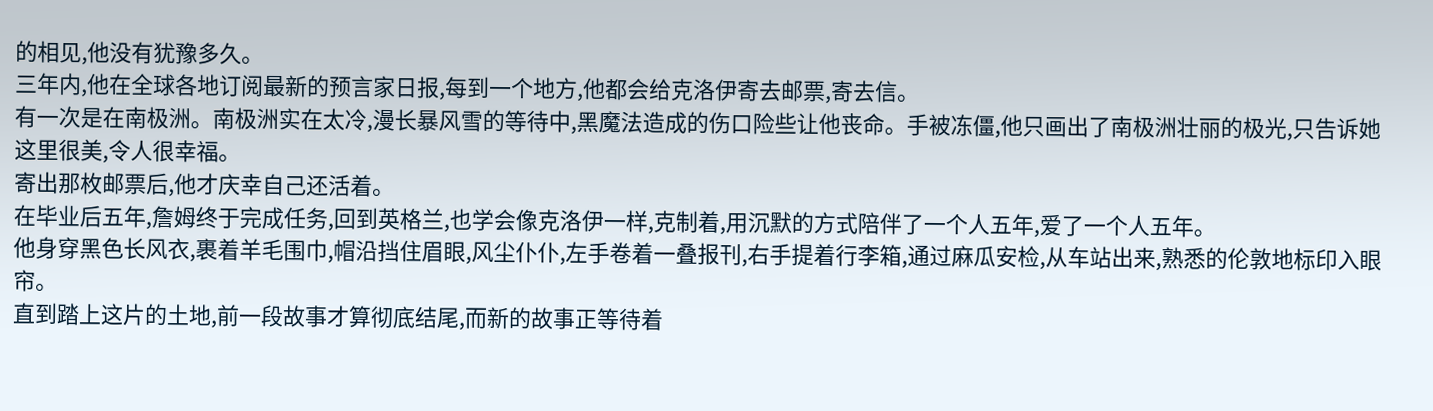的相见,他没有犹豫多久。
三年内,他在全球各地订阅最新的预言家日报,每到一个地方,他都会给克洛伊寄去邮票,寄去信。
有一次是在南极洲。南极洲实在太冷,漫长暴风雪的等待中,黑魔法造成的伤口险些让他丧命。手被冻僵,他只画出了南极洲壮丽的极光,只告诉她这里很美,令人很幸福。
寄出那枚邮票后,他才庆幸自己还活着。
在毕业后五年,詹姆终于完成任务,回到英格兰,也学会像克洛伊一样,克制着,用沉默的方式陪伴了一个人五年,爱了一个人五年。
他身穿黑色长风衣,裹着羊毛围巾,帽沿挡住眉眼,风尘仆仆,左手卷着一叠报刊,右手提着行李箱,通过麻瓜安检,从车站出来,熟悉的伦敦地标印入眼帘。
直到踏上这片的土地,前一段故事才算彻底结尾,而新的故事正等待着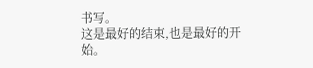书写。
这是最好的结束,也是最好的开始。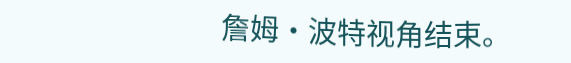詹姆·波特视角结束。